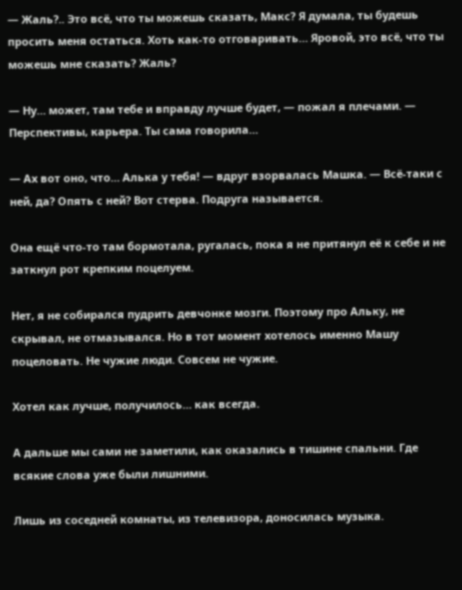— Жаль?.. Это всё, что ты можешь сказать, Макс? Я думала, ты будешь просить меня остаться. Хоть как-то отговаривать… Яровой, это всё, что ты можешь мне сказать? Жаль?

— Ну… может, там тебе и вправду лучше будет, — пожал я плечами. — Перспективы, карьера. Ты сама говорила…

— Ах вот оно, что… Алька у тебя! — вдруг взорвалась Машка. — Всё-таки с ней, да? Опять с ней? Вот стерва. Подруга называется.

Она ещё что-то там бормотала, ругалась, пока я не притянул её к себе и не заткнул рот крепким поцелуем.

Нет, я не собирался пудрить девчонке мозги. Поэтому про Альку, не скрывал, не отмазывался. Но в тот момент хотелось именно Машу поцеловать. Не чужие люди. Совсем не чужие.

Хотел как лучше, получилось… как всегда.

А дальше мы сами не заметили, как оказались в тишине спальни. Где всякие слова уже были лишними.

Лишь из соседней комнаты, из телевизора, доносилась музыка.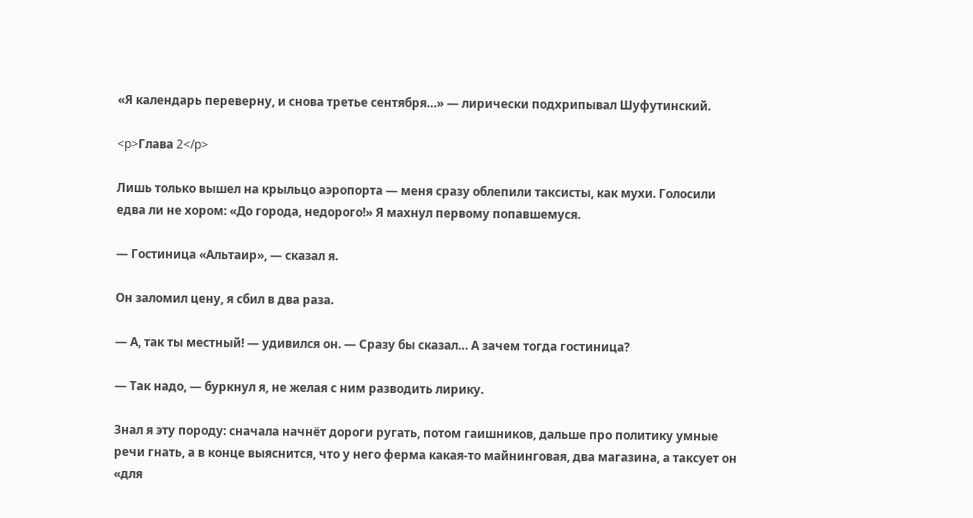«Я календарь переверну, и снова третье сентября…» — лирически подхрипывал Шуфутинский.

<p>Глава 2</p>

Лишь только вышел на крыльцо аэропорта — меня сразу облепили таксисты, как мухи. Голосили едва ли не хором: «До города, недорого!» Я махнул первому попавшемуся.

— Гостиница «Альтаир», — сказал я.

Он заломил цену, я сбил в два раза.

— А, так ты местный! — удивился он. — Сразу бы сказал… А зачем тогда гостиница?

— Так надо, — буркнул я, не желая с ним разводить лирику.

Знал я эту породу: сначала начнёт дороги ругать, потом гаишников, дальше про политику умные речи гнать, а в конце выяснится, что у него ферма какая-то майнинговая, два магазина, а таксует он «для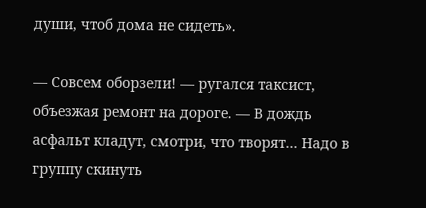души, чтоб дома не сидеть».

— Совсем оборзели! — ругался таксист, объезжая ремонт на дороге. — В дождь асфальт кладут, смотри, что творят… Надо в группу скинуть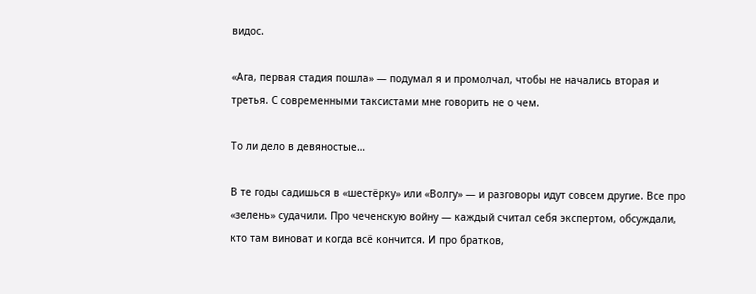видос.

«Ага, первая стадия пошла» — подумал я и промолчал, чтобы не начались вторая и третья. С современными таксистами мне говорить не о чем.

То ли дело в девяностые…

В те годы садишься в «шестёрку» или «Волгу» — и разговоры идут совсем другие. Все про «зелень» судачили. Про чеченскую войну — каждый считал себя экспертом, обсуждали, кто там виноват и когда всё кончится. И про братков,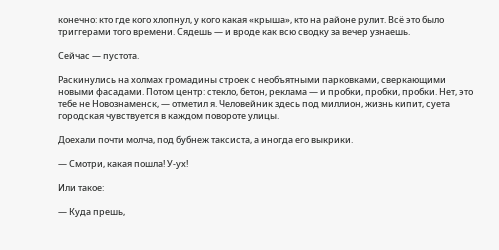конечно: кто где кого хлопнул, у кого какая «крыша», кто на районе рулит. Всё это было триггерами того времени. Сядешь — и вроде как всю сводку за вечер узнаешь.

Сейчас — пустота.

Раскинулись на холмах громадины строек с необъятными парковками, сверкающими новыми фасадами. Потом центр: стекло, бетон, реклама — и пробки, пробки, пробки. Нет, это тебе не Новознаменск, — отметил я. Человейник здесь под миллион, жизнь кипит, суета городская чувствуется в каждом повороте улицы.

Доехали почти молча, под бубнеж таксиста, а иногда его выкрики.

— Смотри, какая пошла! У-ух!

Или такое:

— Куда прешь,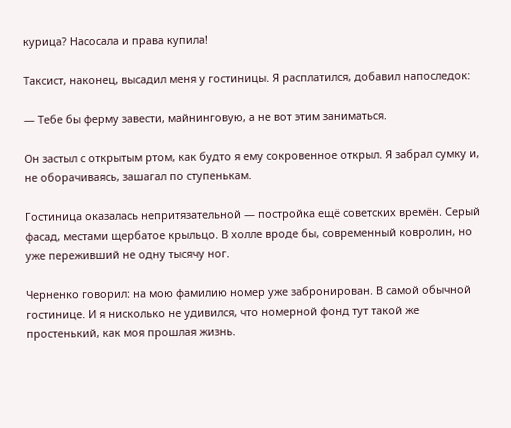курица? Насосала и права купила!

Таксист, наконец, высадил меня у гостиницы. Я расплатился, добавил напоследок:

— Тебе бы ферму завести, майнинговую, а не вот этим заниматься.

Он застыл с открытым ртом, как будто я ему сокровенное открыл. Я забрал сумку и, не оборачиваясь, зашагал по ступенькам.

Гостиница оказалась непритязательной — постройка ещё советских времён. Серый фасад, местами щербатое крыльцо. В холле вроде бы, современный ковролин, но уже переживший не одну тысячу ног.

Черненко говорил: на мою фамилию номер уже забронирован. В самой обычной гостинице. И я нисколько не удивился, что номерной фонд тут такой же простенький, как моя прошлая жизнь.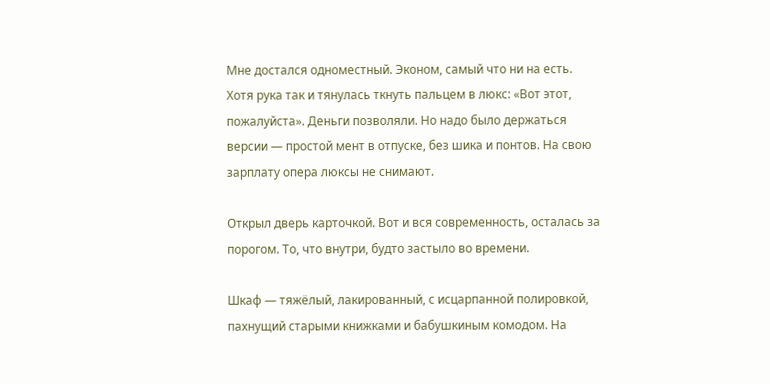Мне достался одноместный. Эконом, самый что ни на есть. Хотя рука так и тянулась ткнуть пальцем в люкс: «Вот этот, пожалуйста». Деньги позволяли. Но надо было держаться версии — простой мент в отпуске, без шика и понтов. На свою зарплату опера люксы не снимают.

Открыл дверь карточкой. Вот и вся современность, осталась за порогом. То, что внутри, будто застыло во времени.

Шкаф — тяжёлый, лакированный, с исцарпанной полировкой, пахнущий старыми книжками и бабушкиным комодом. На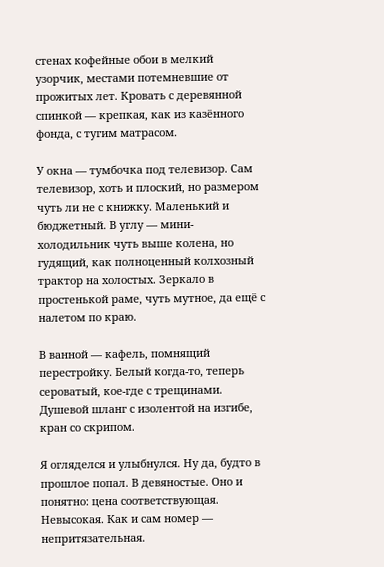стенах кофейные обои в мелкий узорчик, местами потемневшие от прожитых лет. Кровать с деревянной спинкой — крепкая, как из казённого фонда, с тугим матрасом.

У окна — тумбочка под телевизор. Сам телевизор, хоть и плоский, но размером чуть ли не с книжку. Маленький и бюджетный. В углу — мини-холодильник чуть выше колена, но гудящий, как полноценный колхозный трактор на холостых. Зеркало в простенькой раме, чуть мутное, да ещё с налетом по краю.

В ванной — кафель, помнящий перестройку. Белый когда-то, теперь сероватый, кое-где с трещинами. Душевой шланг с изолентой на изгибе, кран со скрипом.

Я огляделся и улыбнулся. Ну да, будто в прошлое попал. В девяностые. Оно и понятно: цена соответствующая. Невысокая. Как и сам номер — непритязательная.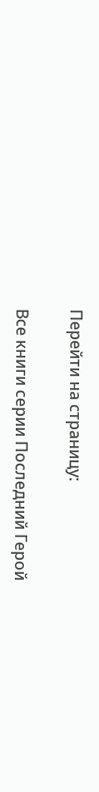Перейти на страницу:

Все книги серии Последний Герой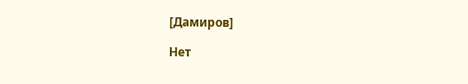[Дамиров]

Нет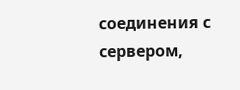соединения с сервером,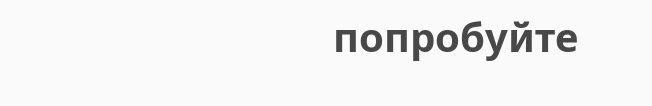попробуйте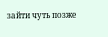зайти чуть позже